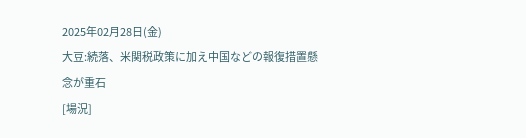2025年02月28日(金)
大豆:続落、米関税政策に加え中国などの報復措置懸念が重石
[場況]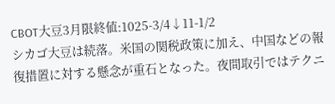CBOT大豆3月限終値:1025-3/4↓11-1/2
シカゴ大豆は続落。米国の関税政策に加え、中国などの報復措置に対する懸念が重石となった。夜間取引ではテクニ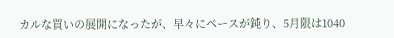カルな買いの展開になったが、早々にペースが鈍り、5月限は1040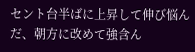セント台半ばに上昇して伸び悩んだ、朝方に改めて強含ん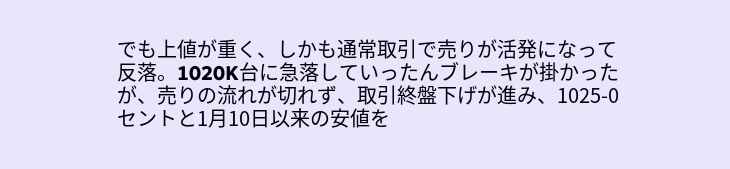でも上値が重く、しかも通常取引で売りが活発になって反落。1020K台に急落していったんブレーキが掛かったが、売りの流れが切れず、取引終盤下げが進み、1025-0セントと1月10日以来の安値を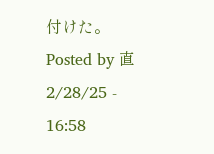付けた。
Posted by 直 2/28/25 - 16:58